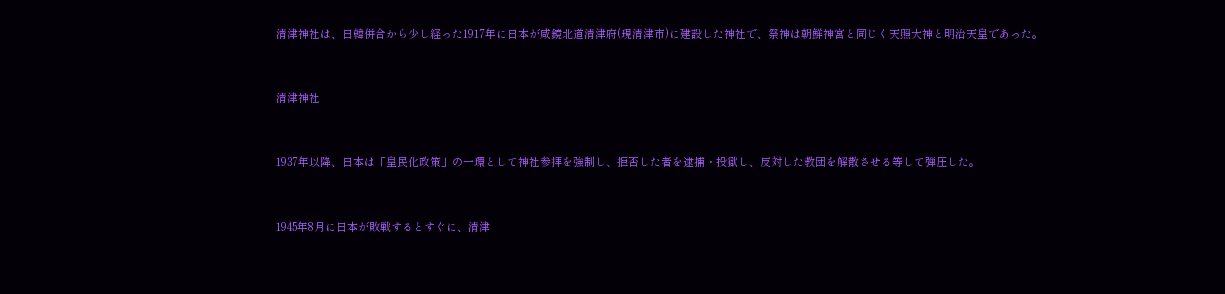清津神社は、日韓併合から少し経った1917年に日本が咸鏡北道清津府(現清津市)に建設した神社で、祭神は朝鮮神宮と同じく天照大神と明治天皇であった。



清津神社



1937年以降、日本は「皇民化政策」の一環として神社参拝を強制し、拒否した者を逮捕・投獄し、反対した教団を解散させる等して弾圧した。



1945年8月に日本が敗戦するとすぐに、清津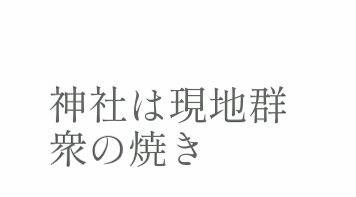神社は現地群衆の焼き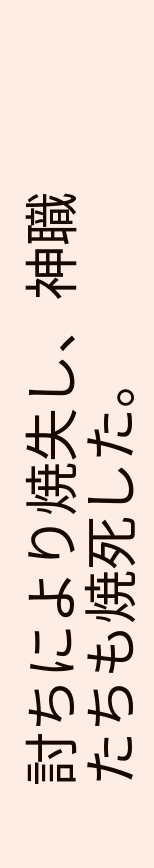討ちにより焼失し、神職たちも焼死した。